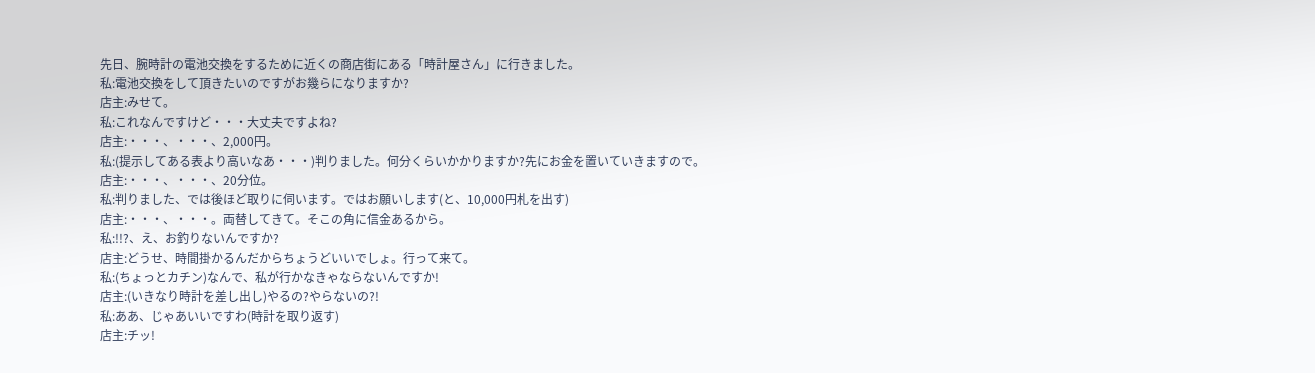先日、腕時計の電池交換をするために近くの商店街にある「時計屋さん」に行きました。
私:電池交換をして頂きたいのですがお幾らになりますか?
店主:みせて。
私:これなんですけど・・・大丈夫ですよね?
店主:・・・、・・・、2,000円。
私:(提示してある表より高いなあ・・・)判りました。何分くらいかかりますか?先にお金を置いていきますので。
店主:・・・、・・・、20分位。
私:判りました、では後ほど取りに伺います。ではお願いします(と、10,000円札を出す)
店主:・・・、・・・。両替してきて。そこの角に信金あるから。
私:!!?、え、お釣りないんですか?
店主:どうせ、時間掛かるんだからちょうどいいでしょ。行って来て。
私:(ちょっとカチン)なんで、私が行かなきゃならないんですか!
店主:(いきなり時計を差し出し)やるの?やらないの?!
私:ああ、じゃあいいですわ(時計を取り返す)
店主:チッ!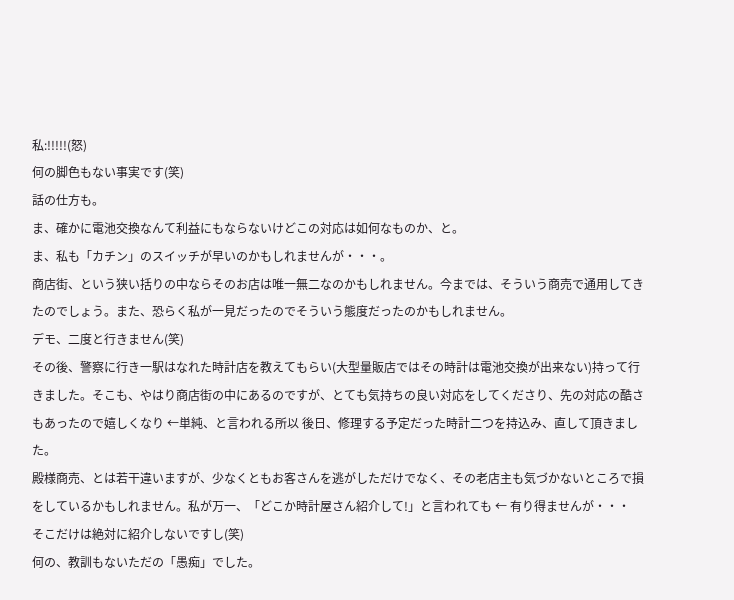私:!!!!!(怒)
何の脚色もない事実です(笑)
話の仕方も。
ま、確かに電池交換なんて利益にもならないけどこの対応は如何なものか、と。
ま、私も「カチン」のスイッチが早いのかもしれませんが・・・。
商店街、という狭い括りの中ならそのお店は唯一無二なのかもしれません。今までは、そういう商売で通用してきたのでしょう。また、恐らく私が一見だったのでそういう態度だったのかもしれません。
デモ、二度と行きません(笑)
その後、警察に行き一駅はなれた時計店を教えてもらい(大型量販店ではその時計は電池交換が出来ない)持って行きました。そこも、やはり商店街の中にあるのですが、とても気持ちの良い対応をしてくださり、先の対応の酷さもあったので嬉しくなり ←単純、と言われる所以 後日、修理する予定だった時計二つを持込み、直して頂きました。
殿様商売、とは若干違いますが、少なくともお客さんを逃がしただけでなく、その老店主も気づかないところで損をしているかもしれません。私が万一、「どこか時計屋さん紹介して!」と言われても ← 有り得ませんが・・・ そこだけは絶対に紹介しないですし(笑)
何の、教訓もないただの「愚痴」でした。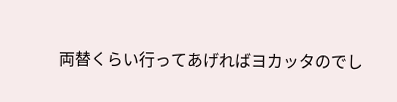両替くらい行ってあげればヨカッタのでし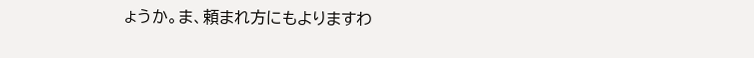ょうか。ま、頼まれ方にもよりますわ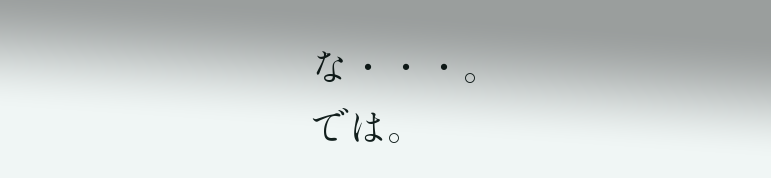な・・・。
では。